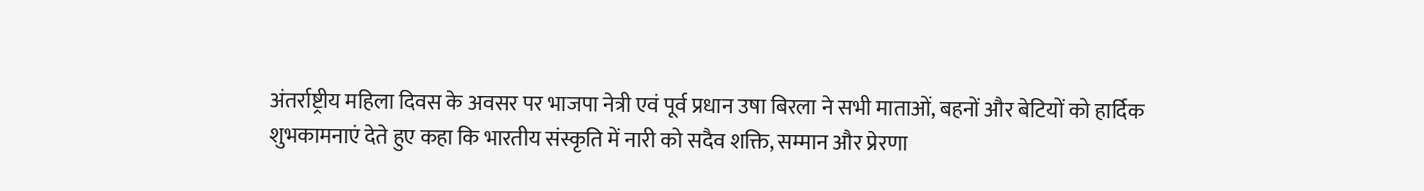अंतर्राष्ट्रीय महिला दिवस के अवसर पर भाजपा नेत्री एवं पूर्व प्रधान उषा बिरला ने सभी माताओं, बहनों और बेटियों को हार्दिक शुभकामनाएं देते हुए कहा कि भारतीय संस्कृति में नारी को सदैव शक्ति, सम्मान और प्रेरणा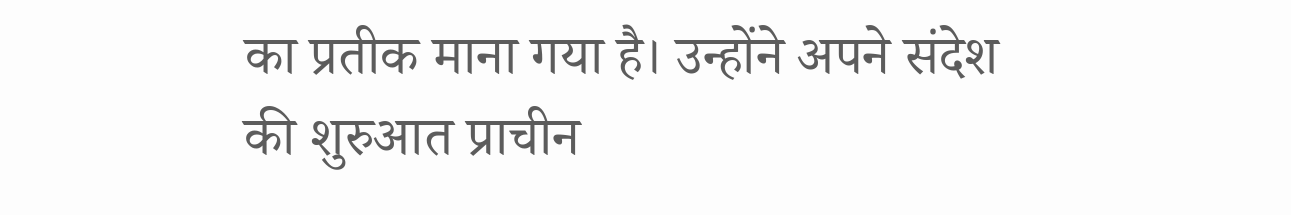का प्रतीक माना गया है। उन्होंने अपने संदेश की शुरुआत प्राचीन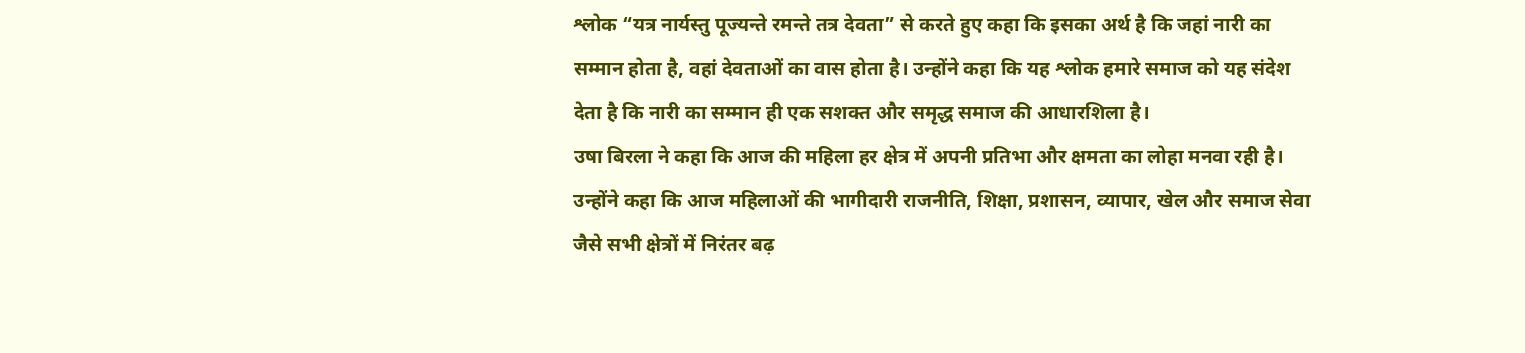श्लोक “यत्र नार्यस्तु पूज्यन्ते रमन्ते तत्र देवता” से करते हुए कहा कि इसका अर्थ है कि जहां नारी का सम्मान होता है, वहां देवताओं का वास होता है। उन्होंने कहा कि यह श्लोक हमारे समाज को यह संदेश देता है कि नारी का सम्मान ही एक सशक्त और समृद्ध समाज की आधारशिला है।
उषा बिरला ने कहा कि आज की महिला हर क्षेत्र में अपनी प्रतिभा और क्षमता का लोहा मनवा रही है। उन्होंने कहा कि आज महिलाओं की भागीदारी राजनीति, शिक्षा, प्रशासन, व्यापार, खेल और समाज सेवा जैसे सभी क्षेत्रों में निरंतर बढ़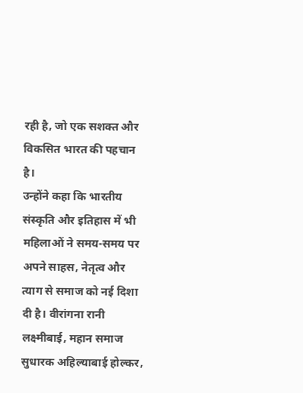रही है, जो एक सशक्त और विकसित भारत की पहचान है।
उन्होंने कहा कि भारतीय संस्कृति और इतिहास में भी महिलाओं ने समय-समय पर अपने साहस, नेतृत्व और त्याग से समाज को नई दिशा दी है। वीरांगना रानी लक्ष्मीबाई, महान समाज सुधारक अहिल्याबाई होल्कर,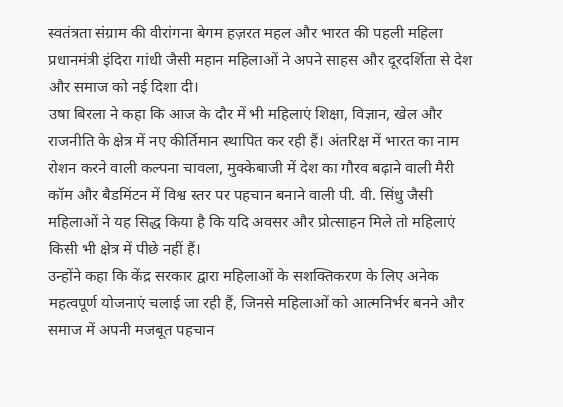स्वतंत्रता संग्राम की वीरांगना बेगम हज़रत महल और भारत की पहली महिला प्रधानमंत्री इंदिरा गांधी जैसी महान महिलाओं ने अपने साहस और दूरदर्शिता से देश और समाज को नई दिशा दी।
उषा बिरला ने कहा कि आज के दौर में भी महिलाएं शिक्षा, विज्ञान, खेल और राजनीति के क्षेत्र में नए कीर्तिमान स्थापित कर रही हैं। अंतरिक्ष में भारत का नाम रोशन करने वाली कल्पना चावला, मुक्केबाजी में देश का गौरव बढ़ाने वाली मैरी कॉम और बैडमिंटन में विश्व स्तर पर पहचान बनाने वाली पी. वी. सिंधु जैसी महिलाओं ने यह सिद्ध किया है कि यदि अवसर और प्रोत्साहन मिले तो महिलाएं किसी भी क्षेत्र में पीछे नहीं हैं।
उन्होंने कहा कि केंद्र सरकार द्वारा महिलाओं के सशक्तिकरण के लिए अनेक महत्वपूर्ण योजनाएं चलाई जा रही हैं, जिनसे महिलाओं को आत्मनिर्भर बनने और समाज में अपनी मजबूत पहचान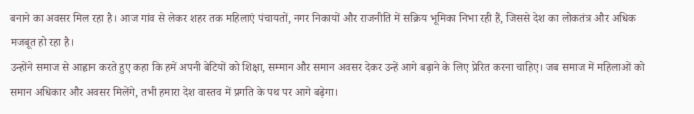बनाने का अवसर मिल रहा है। आज गांव से लेकर शहर तक महिलाएं पंचायतों, नगर निकायों और राजनीति में सक्रिय भूमिका निभा रही हैं, जिससे देश का लोकतंत्र और अधिक मजबूत हो रहा है।
उन्होंने समाज से आह्वान करते हुए कहा कि हमें अपनी बेटियों को शिक्षा, सम्मान और समान अवसर देकर उन्हें आगे बढ़ाने के लिए प्रेरित करना चाहिए। जब समाज में महिलाओं को समान अधिकार और अवसर मिलेंगे, तभी हमारा देश वास्तव में प्रगति के पथ पर आगे बढ़ेगा।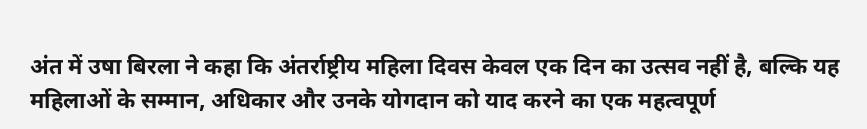अंत में उषा बिरला ने कहा कि अंतर्राष्ट्रीय महिला दिवस केवल एक दिन का उत्सव नहीं है, बल्कि यह महिलाओं के सम्मान, अधिकार और उनके योगदान को याद करने का एक महत्वपूर्ण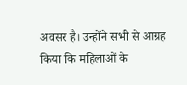अवसर है। उन्होंने सभी से आग्रह किया कि महिलाओं के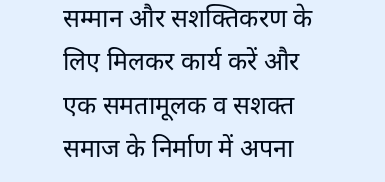सम्मान और सशक्तिकरण के लिए मिलकर कार्य करें और एक समतामूलक व सशक्त समाज के निर्माण में अपना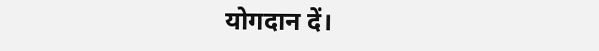योगदान दें।